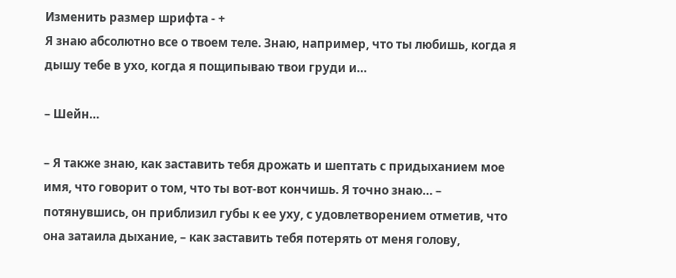Изменить размер шрифта - +
Я знаю абсолютно все о твоем теле. Знаю, например, что ты любишь, когда я дышу тебе в ухо, когда я пощипываю твои груди и…

– Шейн…

– Я также знаю, как заставить тебя дрожать и шептать с придыханием мое имя, что говорит о том, что ты вот-вот кончишь. Я точно знаю… – потянувшись, он приблизил губы к ее уху, с удовлетворением отметив, что она затаила дыхание, – как заставить тебя потерять от меня голову,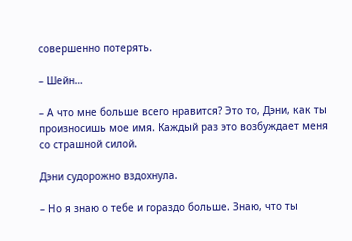совершенно потерять.

– Шейн…

– А что мне больше всего нравится? Это то, Дэни, как ты произносишь мое имя. Каждый раз это возбуждает меня со страшной силой.

Дэни судорожно вздохнула.

– Но я знаю о тебе и гораздо больше. Знаю, что ты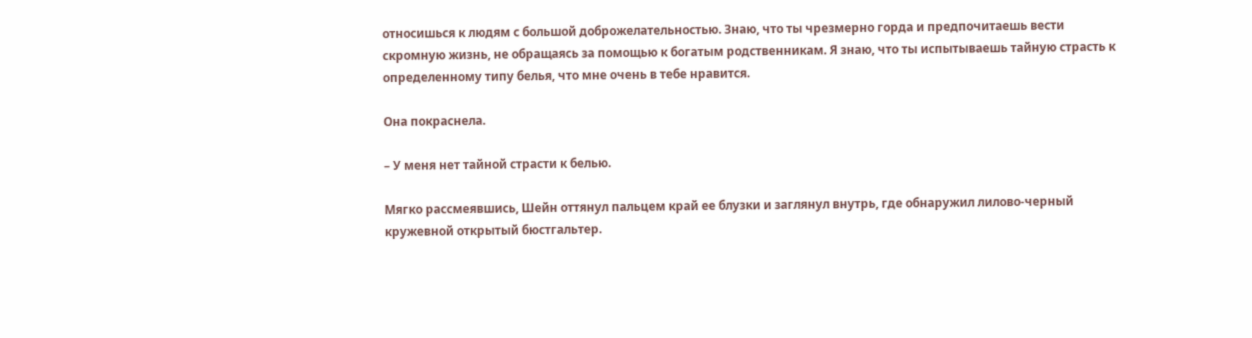относишься к людям с большой доброжелательностью. Знаю, что ты чрезмерно горда и предпочитаешь вести скромную жизнь, не обращаясь за помощью к богатым родственникам. Я знаю, что ты испытываешь тайную страсть к определенному типу белья, что мне очень в тебе нравится.

Она покраснела.

– У меня нет тайной страсти к белью.

Мягко рассмеявшись, Шейн оттянул пальцем край ее блузки и заглянул внутрь, где обнаружил лилово-черный кружевной открытый бюстгальтер.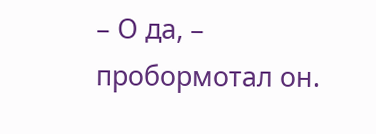– О да, – пробормотал он.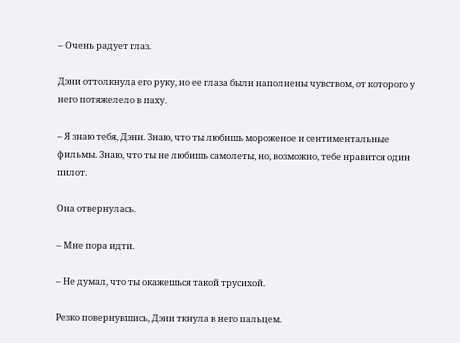– Очень радует глаз.

Дэни оттолкнула его руку, но ее глаза были наполнены чувством, от которого у него потяжелело в паху.

– Я знаю тебя, Дэни. Знаю, что ты любишь мороженое и сентиментальные фильмы. Знаю, что ты не любишь самолеты, но, возможно, тебе нравится один пилот.

Она отвернулась.

– Мне пора идти.

– Не думал, что ты окажешься такой трусихой.

Резко повернувшись, Дэни ткнула в него пальцем.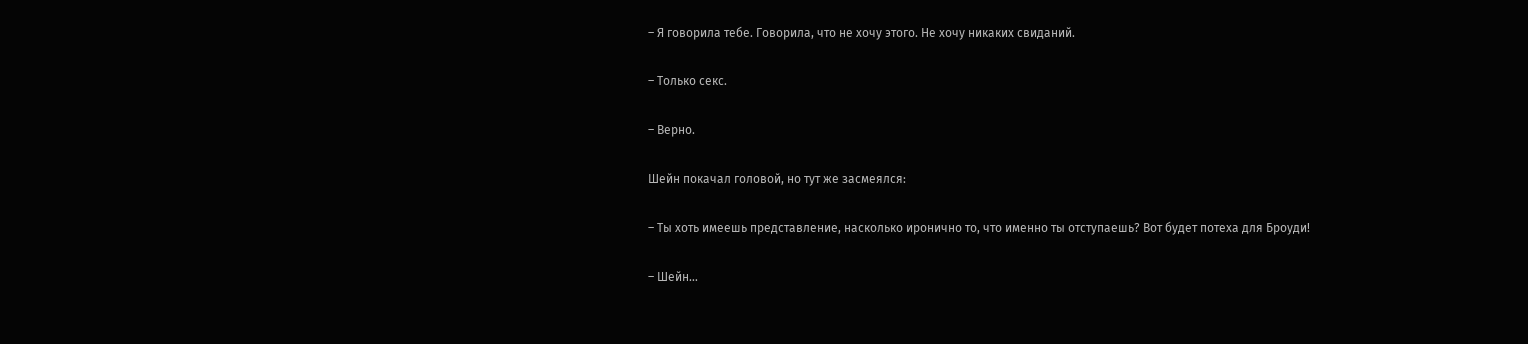– Я говорила тебе. Говорила, что не хочу этого. Не хочу никаких свиданий.

– Только секс.

– Верно.

Шейн покачал головой, но тут же засмеялся:

– Ты хоть имеешь представление, насколько иронично то, что именно ты отступаешь? Вот будет потеха для Броуди!

– Шейн…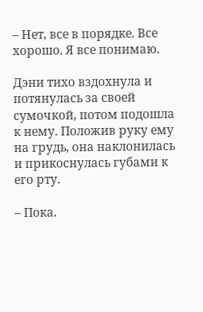– Нет, все в порядке. Все хорошо. Я все понимаю.

Дэни тихо вздохнула и потянулась за своей сумочкой, потом подошла к нему. Положив руку ему на грудь, она наклонилась и прикоснулась губами к его рту.

– Пока.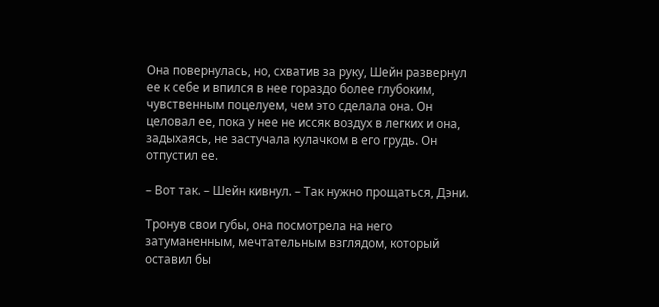Она повернулась, но, схватив за руку, Шейн развернул ее к себе и впился в нее гораздо более глубоким, чувственным поцелуем, чем это сделала она. Он целовал ее, пока у нее не иссяк воздух в легких и она, задыхаясь, не застучала кулачком в его грудь. Он отпустил ее.

– Вот так. – Шейн кивнул. – Так нужно прощаться, Дэни.

Тронув свои губы, она посмотрела на него затуманенным, мечтательным взглядом, который оставил бы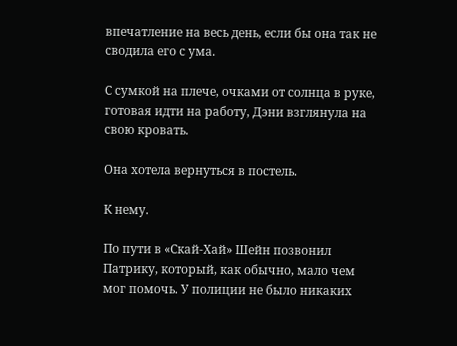впечатление на весь день, если бы она так не сводила его с ума.

С сумкой на плече, очками от солнца в руке, готовая идти на работу, Дэни взглянула на свою кровать.

Она хотела вернуться в постель.

К нему.

По пути в «Скай-Хай» Шейн позвонил Патрику, который, как обычно, мало чем мог помочь. У полиции не было никаких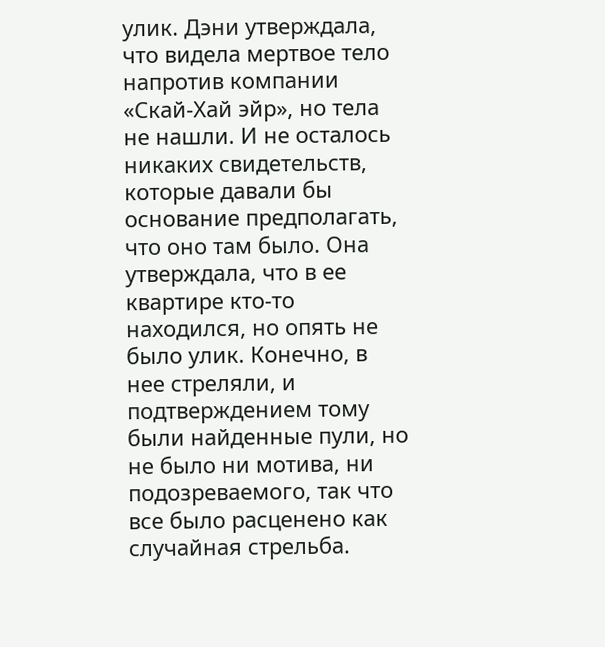улик. Дэни утверждала, что видела мертвое тело напротив компании «Скай-Хай эйр», но тела не нашли. И не осталось никаких свидетельств, которые давали бы основание предполагать, что оно там было. Она утверждала, что в ее квартире кто-то находился, но опять не было улик. Конечно, в нее стреляли, и подтверждением тому были найденные пули, но не было ни мотива, ни подозреваемого, так что все было расценено как случайная стрельба.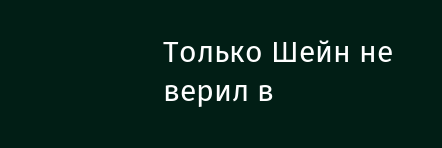Только Шейн не верил в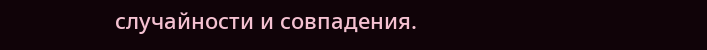случайности и совпадения.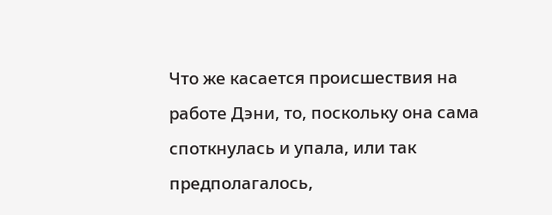Что же касается происшествия на работе Дэни, то, поскольку она сама споткнулась и упала, или так предполагалось,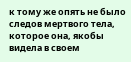к тому же опять не было следов мертвого тела, которое она, якобы видела в своем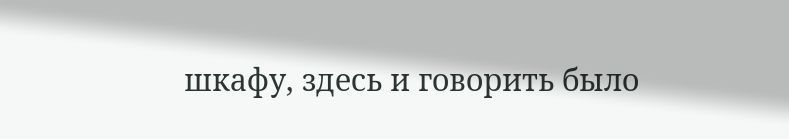шкафу, здесь и говорить было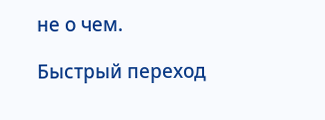не о чем.

Быстрый переход